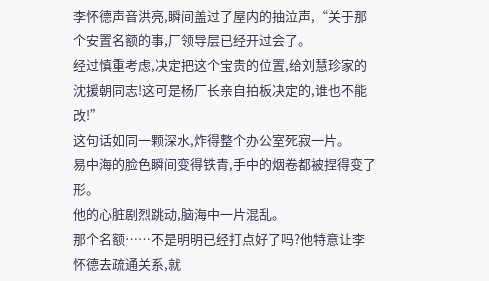李怀德声音洪亮,瞬间盖过了屋内的抽泣声,“关于那个安置名额的事,厂领导层已经开过会了。
经过慎重考虑,决定把这个宝贵的位置,给刘慧珍家的沈援朝同志!这可是杨厂长亲自拍板决定的,谁也不能改!”
这句话如同一颗深水,炸得整个办公室死寂一片。
易中海的脸色瞬间变得铁青,手中的烟卷都被捏得变了形。
他的心脏剧烈跳动,脑海中一片混乱。
那个名额……不是明明已经打点好了吗?他特意让李怀德去疏通关系,就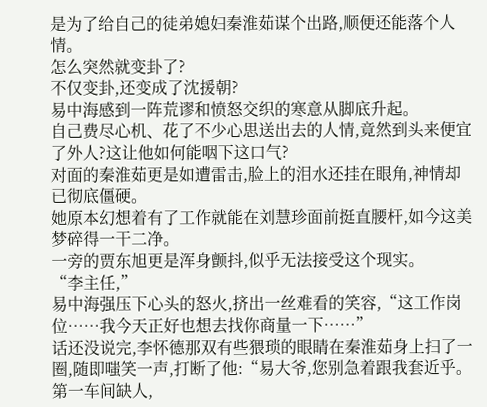是为了给自己的徒弟媳妇秦淮茹谋个出路,顺便还能落个人情。
怎么突然就变卦了?
不仅变卦,还变成了沈援朝?
易中海感到一阵荒谬和愤怒交织的寒意从脚底升起。
自己费尽心机、花了不少心思送出去的人情,竟然到头来便宜了外人?这让他如何能咽下这口气?
对面的秦淮茹更是如遭雷击,脸上的泪水还挂在眼角,神情却已彻底僵硬。
她原本幻想着有了工作就能在刘慧珍面前挺直腰杆,如今这美梦碎得一干二净。
一旁的贾东旭更是浑身颤抖,似乎无法接受这个现实。
“李主任,”
易中海强压下心头的怒火,挤出一丝难看的笑容,“这工作岗位……我今天正好也想去找你商量一下……”
话还没说完,李怀德那双有些猥琐的眼睛在秦淮茹身上扫了一圈,随即嗤笑一声,打断了他:“易大爷,您别急着跟我套近乎。
第一车间缺人,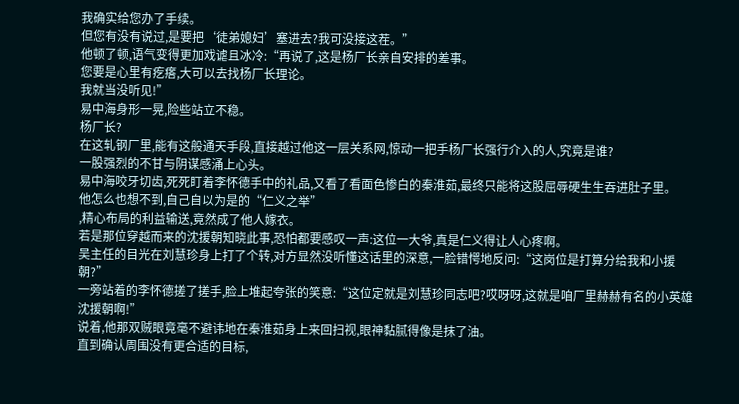我确实给您办了手续。
但您有没有说过,是要把‘徒弟媳妇’塞进去?我可没接这茬。”
他顿了顿,语气变得更加戏谑且冰冷:“再说了,这是杨厂长亲自安排的差事。
您要是心里有疙瘩,大可以去找杨厂长理论。
我就当没听见!”
易中海身形一晃,险些站立不稳。
杨厂长?
在这轧钢厂里,能有这般通天手段,直接越过他这一层关系网,惊动一把手杨厂长强行介入的人,究竟是谁?
一股强烈的不甘与阴谋感涌上心头。
易中海咬牙切齿,死死盯着李怀德手中的礼品,又看了看面色惨白的秦淮茹,最终只能将这股屈辱硬生生吞进肚子里。
他怎么也想不到,自己自以为是的“仁义之举”
,精心布局的利益输送,竟然成了他人嫁衣。
若是那位穿越而来的沈援朝知晓此事,恐怕都要感叹一声:这位一大爷,真是仁义得让人心疼啊。
吴主任的目光在刘慧珍身上打了个转,对方显然没听懂这话里的深意,一脸错愕地反问:“这岗位是打算分给我和小援朝?”
一旁站着的李怀德搓了搓手,脸上堆起夸张的笑意:“这位定就是刘慧珍同志吧?哎呀呀,这就是咱厂里赫赫有名的小英雄沈援朝啊!”
说着,他那双贼眼竟毫不避讳地在秦淮茹身上来回扫视,眼神黏腻得像是抹了油。
直到确认周围没有更合适的目标,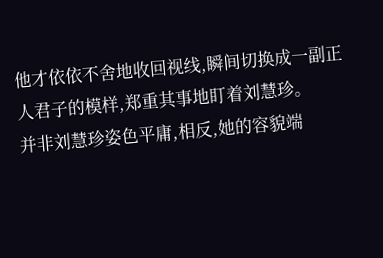他才依依不舍地收回视线,瞬间切换成一副正人君子的模样,郑重其事地盯着刘慧珍。
并非刘慧珍姿色平庸,相反,她的容貌端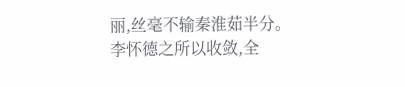丽,丝毫不输秦淮茹半分。
李怀德之所以收敛,全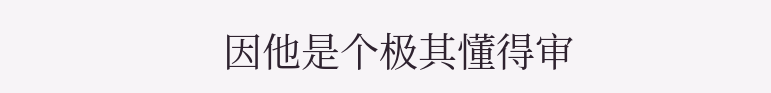因他是个极其懂得审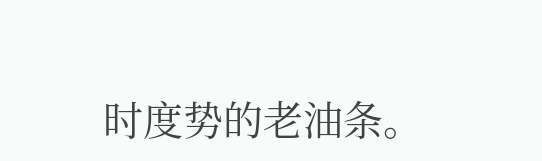时度势的老油条。